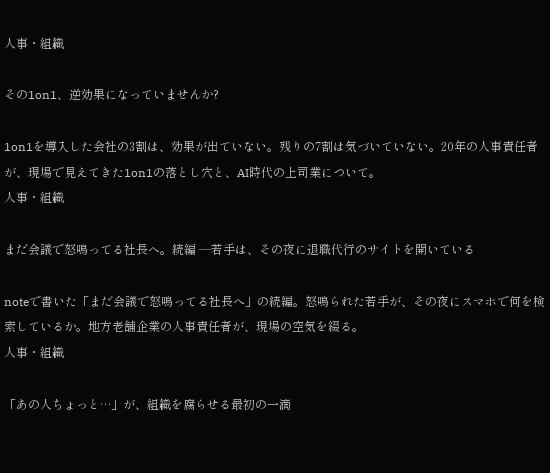人事・組織

その1on1、逆効果になっていませんか?

1on1を導入した会社の3割は、効果が出ていない。残りの7割は気づいていない。20年の人事責任者が、現場で見えてきた1on1の落とし穴と、AI時代の上司業について。
人事・組織

まだ会議で怒鳴ってる社長へ。続編 ―若手は、その夜に退職代行のサイトを開いている

noteで書いた「まだ会議で怒鳴ってる社長へ」の続編。怒鳴られた若手が、その夜にスマホで何を検索しているか。地方老舗企業の人事責任者が、現場の空気を綴る。
人事・組織

「あの人ちょっと…」が、組織を腐らせる最初の一滴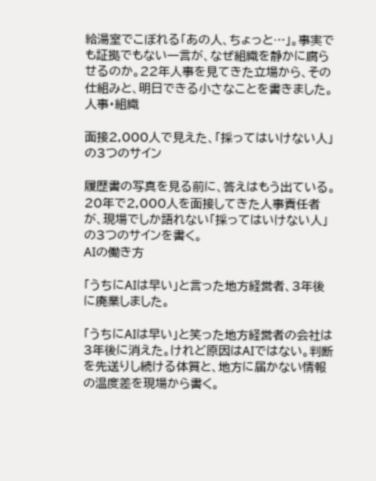給湯室でこぼれる「あの人、ちょっと…」。事実でも証拠でもない一言が、なぜ組織を静かに腐らせるのか。22年人事を見てきた立場から、その仕組みと、明日できる小さなことを書きました。
人事・組織

面接2,000人で見えた、「採ってはいけない人」の3つのサイン

履歴書の写真を見る前に、答えはもう出ている。20年で2,000人を面接してきた人事責任者が、現場でしか語れない「採ってはいけない人」の3つのサインを書く。
AIの働き方

「うちにAIは早い」と言った地方経営者、3年後に廃業しました。

「うちにAIは早い」と笑った地方経営者の会社は3年後に消えた。けれど原因はAIではない。判断を先送りし続ける体質と、地方に届かない情報の温度差を現場から書く。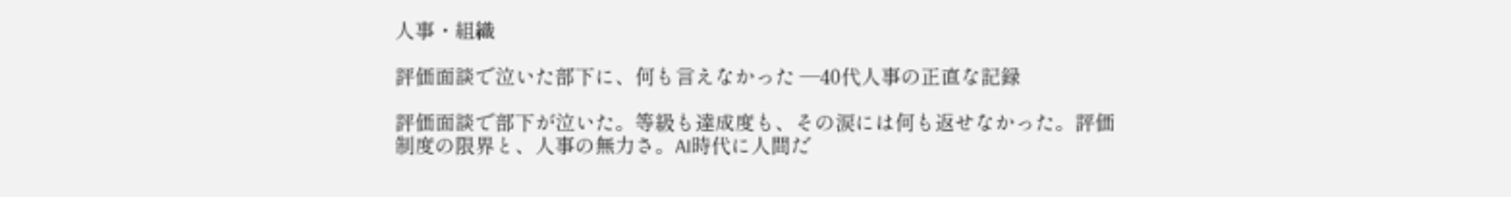人事・組織

評価面談で泣いた部下に、何も言えなかった ―40代人事の正直な記録

評価面談で部下が泣いた。等級も達成度も、その涙には何も返せなかった。評価制度の限界と、人事の無力さ。AI時代に人間だ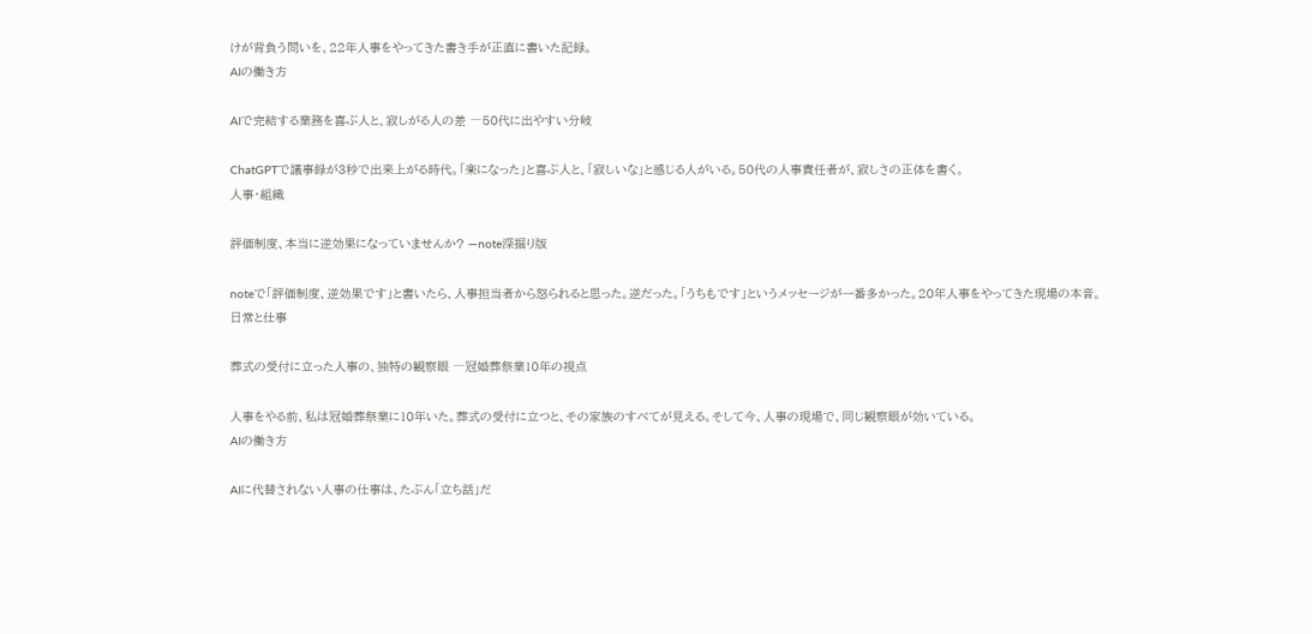けが背負う問いを、22年人事をやってきた書き手が正直に書いた記録。
AIの働き方

AIで完結する業務を喜ぶ人と、寂しがる人の差 ―50代に出やすい分岐

ChatGPTで議事録が3秒で出来上がる時代。「楽になった」と喜ぶ人と、「寂しいな」と感じる人がいる。50代の人事責任者が、寂しさの正体を書く。
人事・組織

評価制度、本当に逆効果になっていませんか? ―note深掘り版

noteで「評価制度、逆効果です」と書いたら、人事担当者から怒られると思った。逆だった。「うちもです」というメッセージが一番多かった。20年人事をやってきた現場の本音。
日常と仕事

葬式の受付に立った人事の、独特の観察眼 ―冠婚葬祭業10年の視点

人事をやる前、私は冠婚葬祭業に10年いた。葬式の受付に立つと、その家族のすべてが見える。そして今、人事の現場で、同じ観察眼が効いている。
AIの働き方

AIに代替されない人事の仕事は、たぶん「立ち話」だ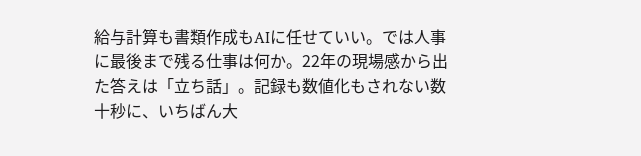給与計算も書類作成もAIに任せていい。では人事に最後まで残る仕事は何か。22年の現場感から出た答えは「立ち話」。記録も数値化もされない数十秒に、いちばん大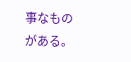事なものがある。